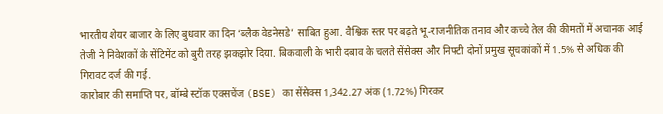भारतीय शेयर बाजार के लिए बुधवार का दिन ‘ब्लैक वेडनेसडे’ साबित हुआ. वैश्विक स्तर पर बढ़ते भू-राजनीतिक तनाव और कच्चे तेल की कीमतों में अचानक आई तेजी ने निवेशकों के सेंटिमेंट को बुरी तरह झकझोर दिया. बिकवाली के भारी दबाव के चलते सेंसेक्स और निफ्टी दोनों प्रमुख सूचकांकों में 1.5% से अधिक की गिरावट दर्ज की गई.
कारोबार की समाप्ति पर, बॉम्बे स्टॉक एक्सचेंज (BSE) का सेंसेक्स 1,342.27 अंक (1.72%) गिरकर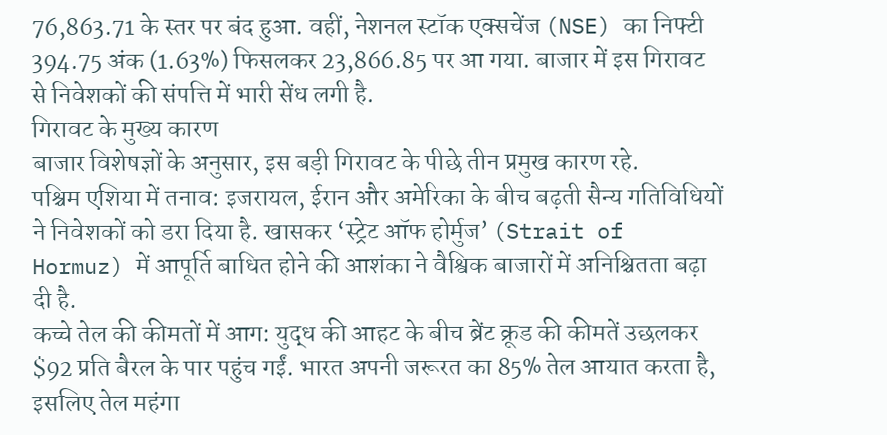76,863.71 के स्तर पर बंद हुआ. वहीं, नेशनल स्टॉक एक्सचेंज (NSE) का निफ्टी 394.75 अंक (1.63%) फिसलकर 23,866.85 पर आ गया. बाजार में इस गिरावट से निवेशकों की संपत्ति में भारी सेंध लगी है.
गिरावट के मुख्य कारण
बाजार विशेषज्ञों के अनुसार, इस बड़ी गिरावट के पीछे तीन प्रमुख कारण रहे.
पश्चिम एशिया में तनाव: इजरायल, ईरान और अमेरिका के बीच बढ़ती सैन्य गतिविधियों ने निवेशकों को डरा दिया है. खासकर ‘स्ट्रेट ऑफ होर्मुज’ (Strait of Hormuz) में आपूर्ति बाधित होने की आशंका ने वैश्विक बाजारों में अनिश्चितता बढ़ा दी है.
कच्चे तेल की कीमतों में आग: युद्ध की आहट के बीच ब्रेंट क्रूड की कीमतें उछलकर $92 प्रति बैरल के पार पहुंच गईं. भारत अपनी जरूरत का 85% तेल आयात करता है, इसलिए तेल महंगा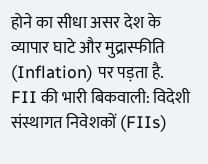होने का सीधा असर देश के व्यापार घाटे और मुद्रास्फीति (Inflation) पर पड़ता है.
FII की भारी बिकवाली: विदेशी संस्थागत निवेशकों (FIIs)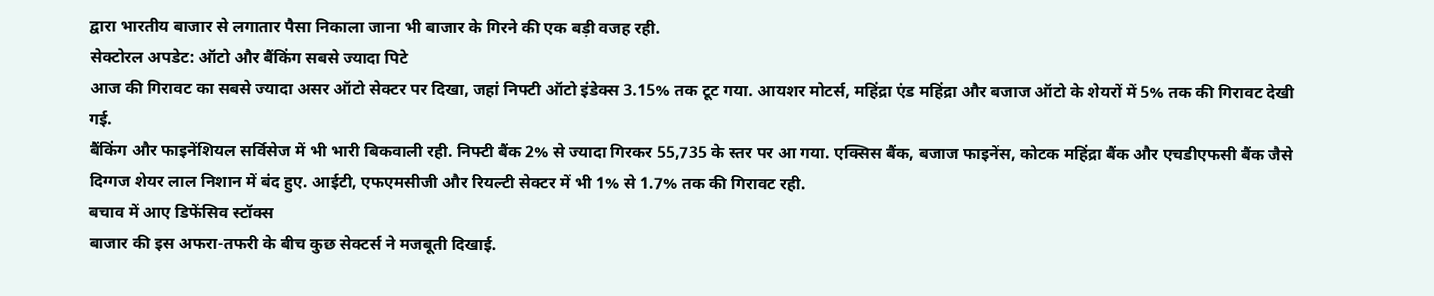द्वारा भारतीय बाजार से लगातार पैसा निकाला जाना भी बाजार के गिरने की एक बड़ी वजह रही.
सेक्टोरल अपडेट: ऑटो और बैंकिंग सबसे ज्यादा पिटे
आज की गिरावट का सबसे ज्यादा असर ऑटो सेक्टर पर दिखा, जहां निफ्टी ऑटो इंडेक्स 3.15% तक टूट गया. आयशर मोटर्स, महिंद्रा एंड महिंद्रा और बजाज ऑटो के शेयरों में 5% तक की गिरावट देखी गई.
बैंकिंग और फाइनेंशियल सर्विसेज में भी भारी बिकवाली रही. निफ्टी बैंक 2% से ज्यादा गिरकर 55,735 के स्तर पर आ गया. एक्सिस बैंक, बजाज फाइनेंस, कोटक महिंद्रा बैंक और एचडीएफसी बैंक जैसे दिग्गज शेयर लाल निशान में बंद हुए. आईटी, एफएमसीजी और रियल्टी सेक्टर में भी 1% से 1.7% तक की गिरावट रही.
बचाव में आए डिफेंसिव स्टॉक्स
बाजार की इस अफरा-तफरी के बीच कुछ सेक्टर्स ने मजबूती दिखाई.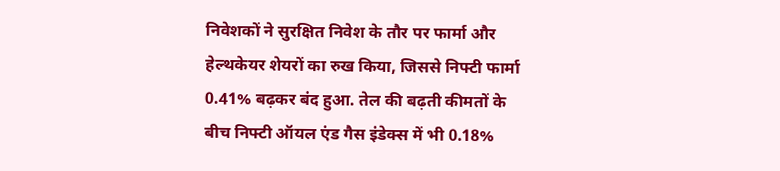निवेशकों ने सुरक्षित निवेश के तौर पर फार्मा और हेल्थकेयर शेयरों का रुख किया, जिससे निफ्टी फार्मा 0.41% बढ़कर बंद हुआ. तेल की बढ़ती कीमतों के बीच निफ्टी ऑयल एंड गैस इंडेक्स में भी 0.18%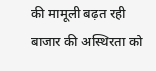की मामूली बढ़त रही
बाजार की अस्थिरता को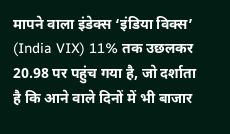मापने वाला इंडेक्स ‘इंडिया विक्स’ (India VIX) 11% तक उछलकर 20.98 पर पहुंच गया है, जो दर्शाता है कि आने वाले दिनों में भी बाजार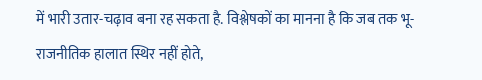में भारी उतार-चढ़ाव बना रह सकता है. विश्लेषकों का मानना है कि जब तक भू-राजनीतिक हालात स्थिर नहीं होते,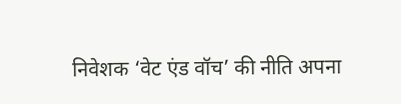निवेशक ‘वेट एंड वॉच’ की नीति अपना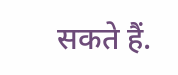सकते हैं.